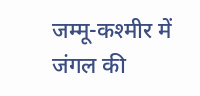जम्मू-कश्मीर में जंगल की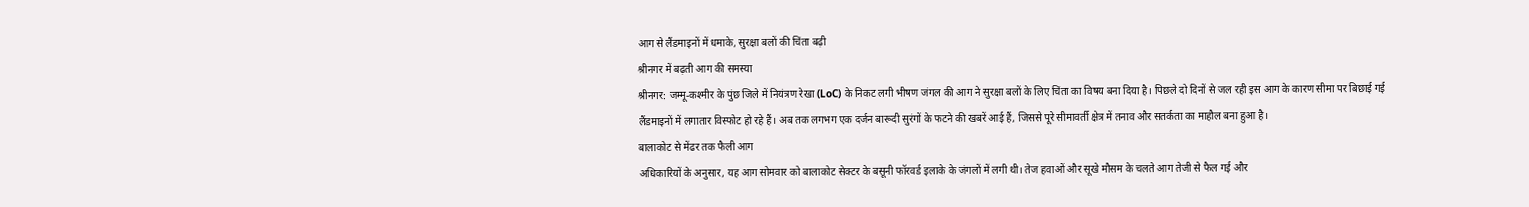आग से लैंडमाइनों में धमाके, सुरक्षा बलों की चिंता बढ़ी
श्रीनगर में बढ़ती आग की समस्या
श्रीनगर: जम्मू-कश्मीर के पुंछ जिले में नियंत्रण रेखा (LoC) के निकट लगी भीषण जंगल की आग ने सुरक्षा बलों के लिए चिंता का विषय बना दिया है। पिछले दो दिनों से जल रही इस आग के कारण सीमा पर बिछाई गई लैंडमाइनों में लगातार विस्फोट हो रहे हैं। अब तक लगभग एक दर्जन बारूदी सुरंगों के फटने की खबरें आई हैं, जिससे पूरे सीमावर्ती क्षेत्र में तनाव और सतर्कता का माहौल बना हुआ है।
बालाकोट से मेंढर तक फैली आग
अधिकारियों के अनुसार, यह आग सोमवार को बालाकोट सेक्टर के बसूनी फॉरवर्ड इलाके के जंगलों में लगी थी। तेज हवाओं और सूखे मौसम के चलते आग तेजी से फैल गई और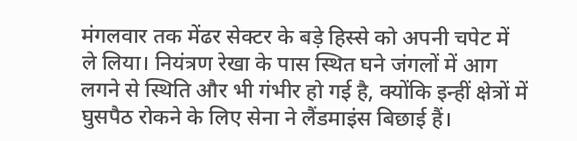मंगलवार तक मेंढर सेक्टर के बड़े हिस्से को अपनी चपेट में ले लिया। नियंत्रण रेखा के पास स्थित घने जंगलों में आग लगने से स्थिति और भी गंभीर हो गई है, क्योंकि इन्हीं क्षेत्रों में घुसपैठ रोकने के लिए सेना ने लैंडमाइंस बिछाई हैं।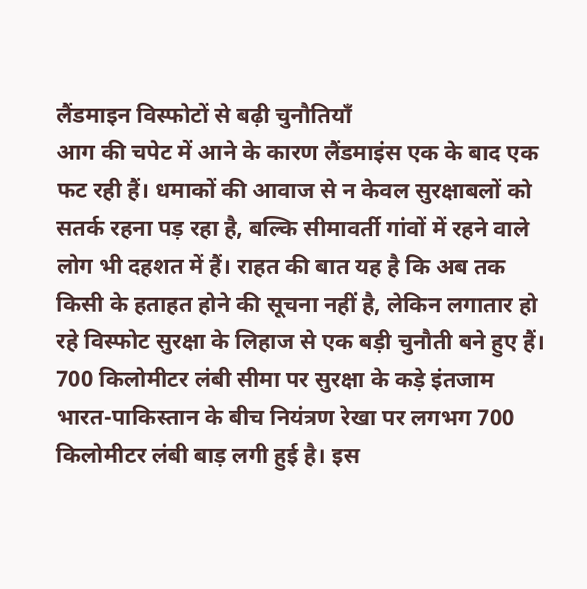लैंडमाइन विस्फोटों से बढ़ी चुनौतियाँ
आग की चपेट में आने के कारण लैंडमाइंस एक के बाद एक फट रही हैं। धमाकों की आवाज से न केवल सुरक्षाबलों को सतर्क रहना पड़ रहा है, बल्कि सीमावर्ती गांवों में रहने वाले लोग भी दहशत में हैं। राहत की बात यह है कि अब तक किसी के हताहत होने की सूचना नहीं है, लेकिन लगातार हो रहे विस्फोट सुरक्षा के लिहाज से एक बड़ी चुनौती बने हुए हैं।
700 किलोमीटर लंबी सीमा पर सुरक्षा के कड़े इंतजाम
भारत-पाकिस्तान के बीच नियंत्रण रेखा पर लगभग 700 किलोमीटर लंबी बाड़ लगी हुई है। इस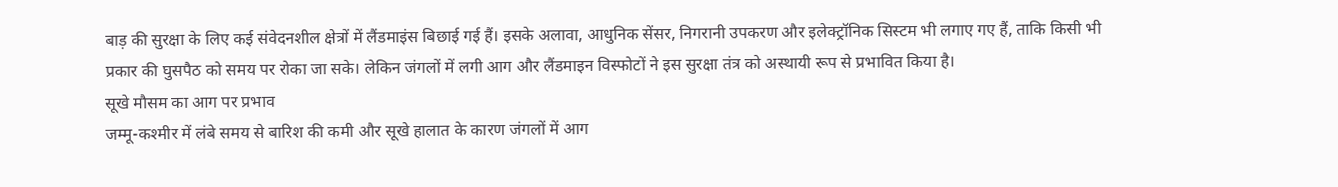बाड़ की सुरक्षा के लिए कई संवेदनशील क्षेत्रों में लैंडमाइंस बिछाई गई हैं। इसके अलावा, आधुनिक सेंसर, निगरानी उपकरण और इलेक्ट्रॉनिक सिस्टम भी लगाए गए हैं, ताकि किसी भी प्रकार की घुसपैठ को समय पर रोका जा सके। लेकिन जंगलों में लगी आग और लैंडमाइन विस्फोटों ने इस सुरक्षा तंत्र को अस्थायी रूप से प्रभावित किया है।
सूखे मौसम का आग पर प्रभाव
जम्मू-कश्मीर में लंबे समय से बारिश की कमी और सूखे हालात के कारण जंगलों में आग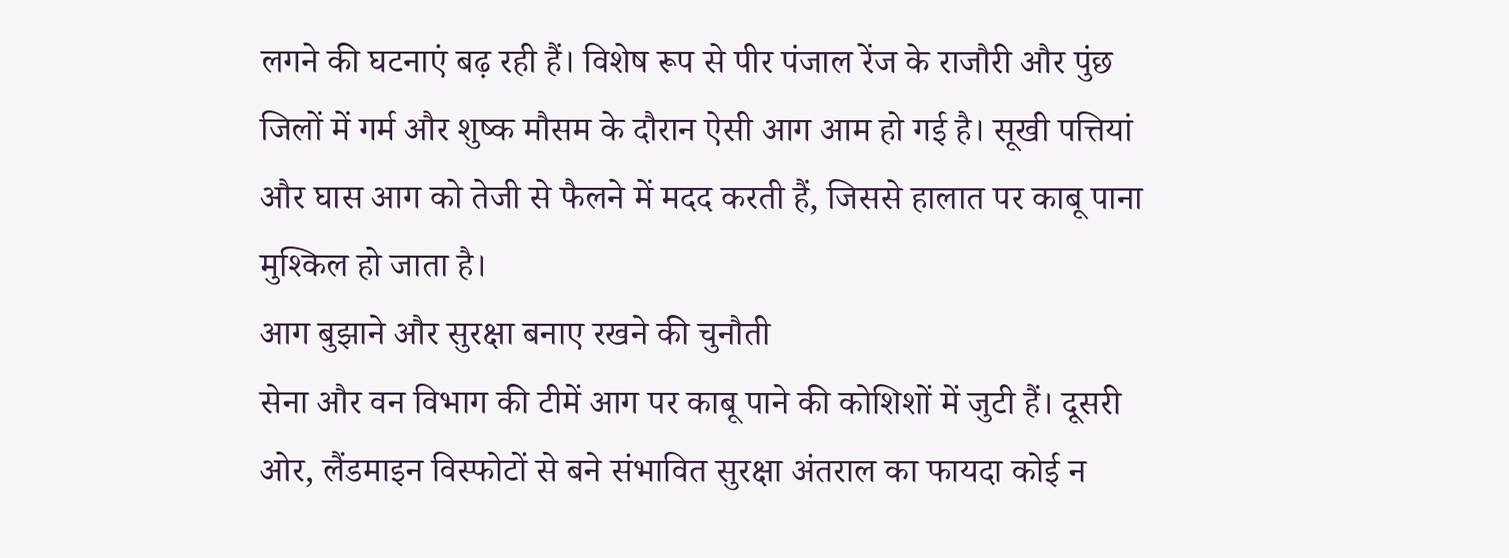लगने की घटनाएं बढ़ रही हैं। विशेष रूप से पीर पंजाल रेंज के राजौरी और पुंछ जिलों में गर्म और शुष्क मौसम के दौरान ऐसी आग आम हो गई है। सूखी पत्तियां और घास आग को तेजी से फैलने में मदद करती हैं, जिससे हालात पर काबू पाना मुश्किल हो जाता है।
आग बुझाने और सुरक्षा बनाए रखने की चुनौती
सेना और वन विभाग की टीमें आग पर काबू पाने की कोशिशों में जुटी हैं। दूसरी ओर, लैंडमाइन विस्फोटों से बने संभावित सुरक्षा अंतराल का फायदा कोई न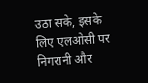उठा सके, इसके लिए एलओसी पर निगरानी और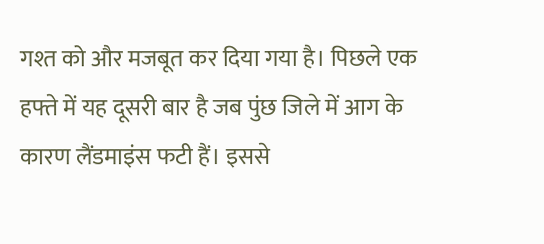गश्त को और मजबूत कर दिया गया है। पिछले एक हफ्ते में यह दूसरी बार है जब पुंछ जिले में आग के कारण लैंडमाइंस फटी हैं। इससे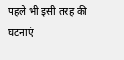पहले भी इसी तरह की घटनाएं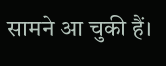सामने आ चुकी हैं।